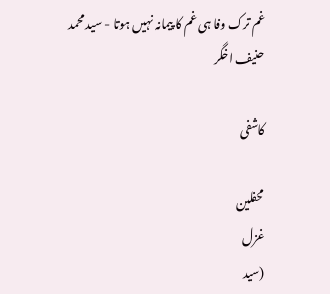غم ترک وفا ہی غم کا پیمانہ نہیں ہوتا - سید محمد حنیف اخگر

کاشفی

محفلین
غزل
(سید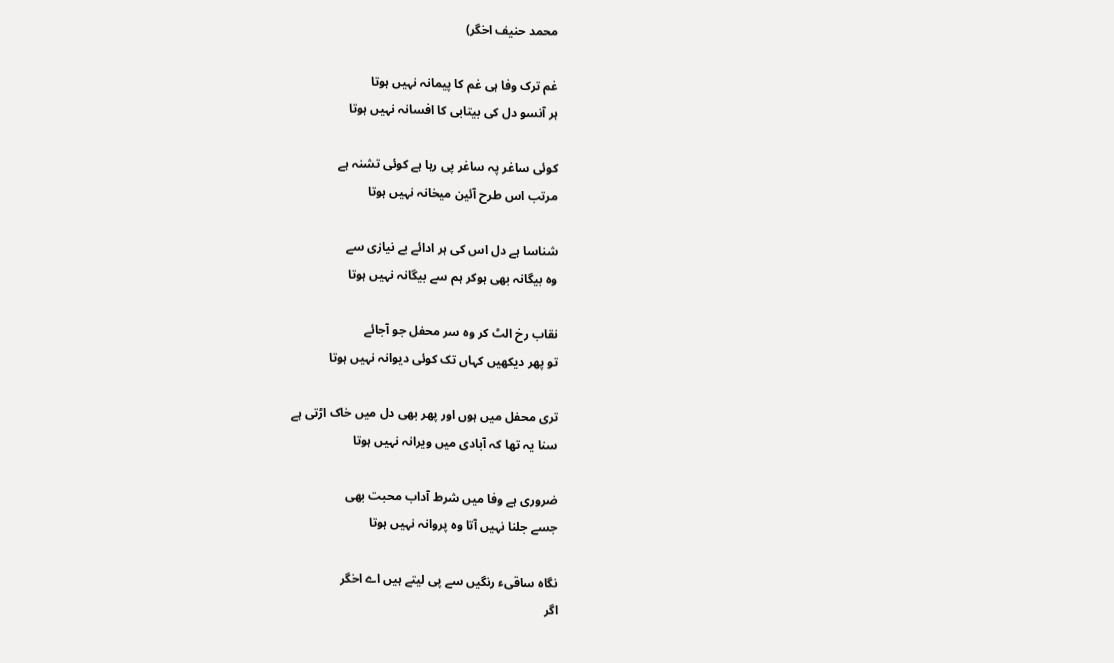محمد حنیف اخگر)

غم ترک وفا ہی غم کا پیمانہ نہیں ہوتا
ہر آنسو دل کی بیتابی کا افسانہ نہیں ہوتا

کوئی ساغر پہ ساغر پی رہا ہے کوئی تشنہ ہے
مرتب اس طرح آئین میخانہ نہیں ہوتا

شناسا ہے دل اس کی ہر ادائے بے نیازی سے
وہ بیگانہ بھی ہوکر ہم سے بیگانہ نہیں ہوتا

نقاب رخ الٹ کر وہ سر محفل جو آجائے
تو پھر دیکھیں کہاں تک کوئی دیوانہ نہیں ہوتا

تری محفل میں ہوں اور پھر بھی دل میں خاک اڑتی ہے
سنا یہ تھا کہ آبادی میں ویرانہ نہیں ہوتا

ضروری ہے وفا میں شرط آداب محبت بھی
جسے جلنا نہیں آتا وہ پروانہ نہیں ہوتا

نگاہ ساقیء رنگیں سے پی لیتے ہیں اے اخگر
اگر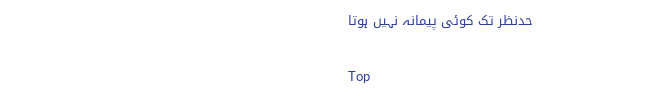حدنظر تک کوئی پیمانہ نہیں ہوتا

Top